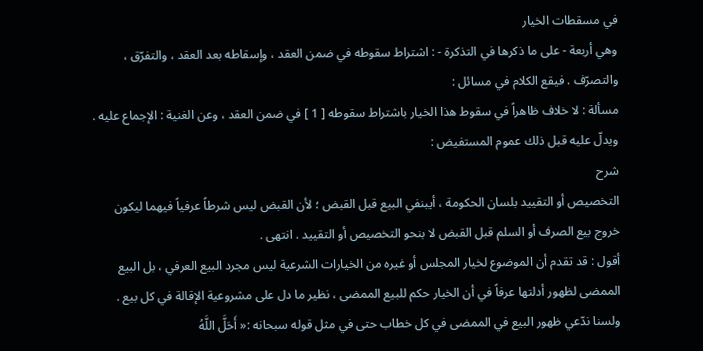في مسقطات الخيار
وهي أربعة - على ما ذكرها في التذكرة - : اشتراط سقوطه في ضمن العقد ، وإسقاطه بعد العقد ، والتفرّق ، والتصرّف . فيقع الكلام في مسائل :
مسألة : لا خلاف ظاهراً في سقوط هذا الخيار باشتراط سقوطه [ 1 ] في ضمن العقد ، وعن الغنية : الإجماع عليه . ويدلّ عليه قبل ذلك عموم المستفيض :
شرح
التخصيص أو التقييد بلسان الحكومة ، أيبنفي البيع قبل القبض ؛ لأن القبض ليس شرطاً عرفياً فيهما ليكون خروج بيع الصرف أو السلم قبل القبض لا بنحو التخصيص أو التقييد . انتهى .
أقول : قد تقدم أن الموضوع لخيار المجلس أو غيره من الخيارات الشرعية ليس مجرد البيع العرفي ، بل البيع الممضى لظهور أدلتها عرفاً في أن الخيار حكم للبيع الممضى ، نظير ما دل على مشروعية الإقالة في كل بيع .
ولسنا ندّعي ظهور البيع في الممضى في كل خطاب حتى في مثل قوله سبحانه :« أَحَلَّ اللَّهُ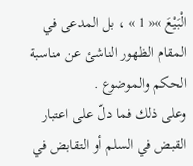الْبَيْعَ »« 1 » ، بل المدعى في المقام الظهور الناشئ عن مناسبة الحكم والموضوع .
وعلى ذلك فما دلّ على اعتبار القبض في السلم أو التقابض في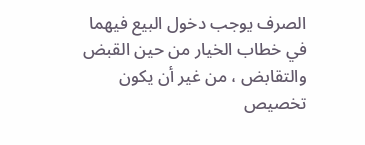الصرف يوجب دخول البيع فيهما في خطاب الخيار من حين القبض والتقابض ، من غير أن يكون تخصيص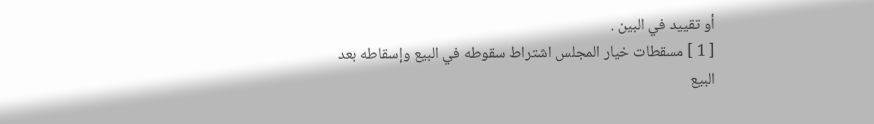أو تقييد في البين .
[ 1 ] مسقطات خيار المجلس اشتراط سقوطه في البيع وإسقاطه بعد البيع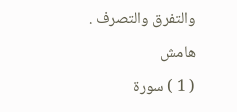والتفرق والتصرف .
هامش
( 1 ) سورة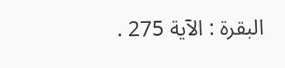البقرة : الآية 275 .